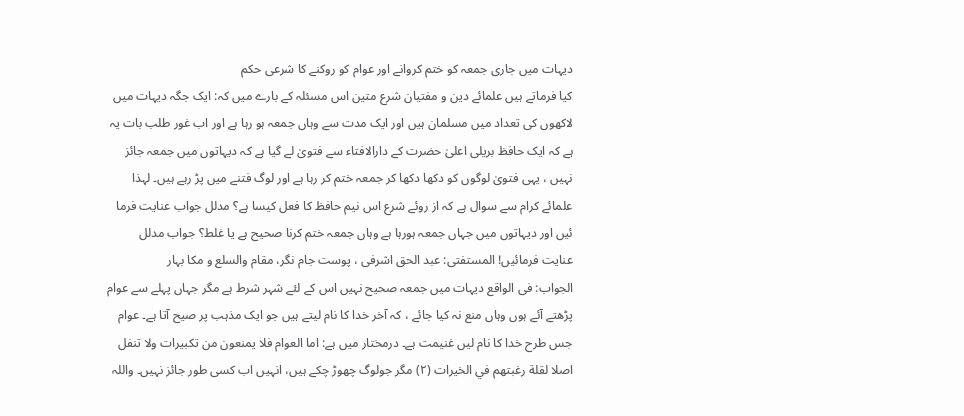دیہات میں جاری جمعہ کو ختم کروانے اور عوام کو روکنے کا شرعی حکم
کیا فرماتے ہیں علمائے دین و مفتیان شرع متین اس مسئلہ کے بارے میں کہ: ایک جگہ دیہات میں لاکھوں کی تعداد میں مسلمان ہیں اور ایک مدت سے وہاں جمعہ ہو رہا ہے اور اب غور طلب بات یہ ہے کہ ایک حافظ بریلی اعلیٰ حضرت کے دارالافتاء سے فتویٰ لے گیا ہے کہ دیہاتوں میں جمعہ جائز نہیں ، یہی فتویٰ لوگوں کو دکھا دکھا کر جمعہ ختم کر رہا ہے اور لوگ فتنے میں پڑ رہے ہیں۔ لہذا علمائے کرام سے سوال ہے کہ از روئے شرع اس نیم حافظ کا فعل کیسا ہے؟ مدلل جواب عنایت فرما ئیں اور دیہاتوں میں جہاں جمعہ ہورہا ہے وہاں جمعہ ختم کرنا صحیح ہے یا غلط؟ جواب مدلل عنایت فرمائیں! المستفتی: عبد الحق اشرفی ، پوست جام نگر، مقام والسلع و مکا بہار
الجواب: فی الواقع دیہات میں جمعہ صحیح نہیں اس کے لئے شہر شرط ہے مگر جہاں پہلے سے عوام پڑھتے آئے ہوں وہاں منع نہ کیا جائے ، کہ آخر خدا کا نام لیتے ہیں جو ایک مذہب پر صیح آتا ہے۔ عوام جس طرح خدا کا نام لیں غنیمت ہے۔ درمختار میں ہے: اما العوام فلا يمنعون من تكبيرات ولا تنفل اصلا لقلة رغبتهم في الخيرات (۲) مگر جولوگ چھوڑ چکے ہیں، انہیں اب کسی طور جائز نہیں۔ واللہ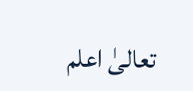تعالیٰ اعلم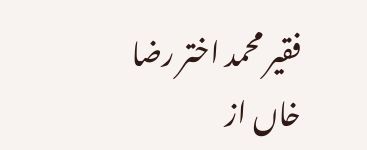فقیر محمد اختر رضا خاں از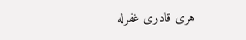هری قادری غفرله